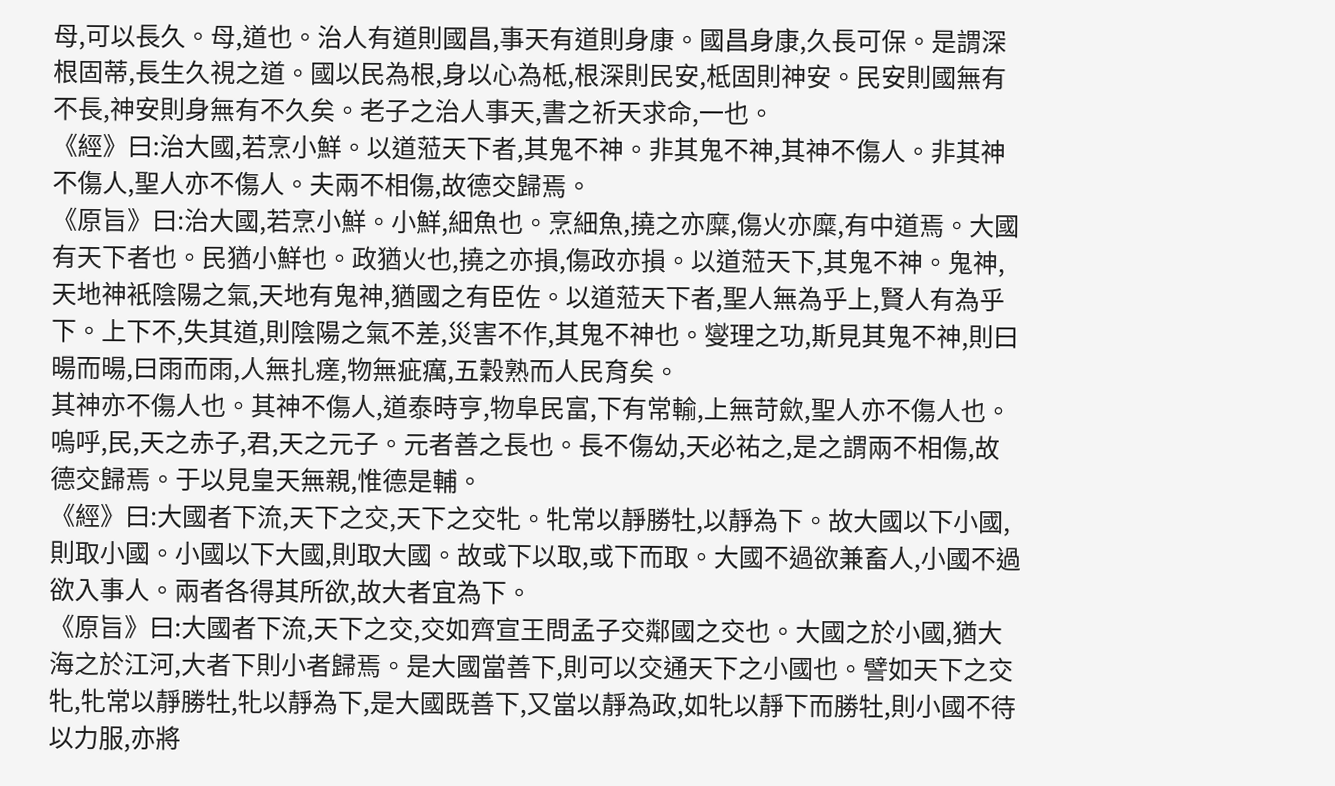母,可以長久。母,道也。治人有道則國昌,事天有道則身康。國昌身康,久長可保。是謂深根固蒂,長生久視之道。國以民為根,身以心為柢,根深則民安,柢固則神安。民安則國無有不長,神安則身無有不久矣。老子之治人事天,書之祈天求命,一也。
《經》曰:治大國,若烹小鮮。以道蒞天下者,其鬼不神。非其鬼不神,其神不傷人。非其神不傷人,聖人亦不傷人。夫兩不相傷,故德交歸焉。
《原旨》曰:治大國,若烹小鮮。小鮮,細魚也。烹細魚,撓之亦糜,傷火亦糜,有中道焉。大國有天下者也。民猶小鮮也。政猶火也,撓之亦損,傷政亦損。以道蒞天下,其鬼不神。鬼神,天地神衹陰陽之氣,天地有鬼神,猶國之有臣佐。以道蒞天下者,聖人無為乎上,賢人有為乎下。上下不,失其道,則陰陽之氣不差,災害不作,其鬼不神也。燮理之功,斯見其鬼不神,則曰暘而暘,曰雨而雨,人無扎瘥,物無疵癘,五穀熟而人民育矣。
其神亦不傷人也。其神不傷人,道泰時亨,物阜民富,下有常輸,上無苛歛,聖人亦不傷人也。嗚呼,民,天之赤子,君,天之元子。元者善之長也。長不傷幼,天必祐之,是之謂兩不相傷,故德交歸焉。于以見皇天無親,惟德是輔。
《經》曰:大國者下流,天下之交,天下之交牝。牝常以靜勝牡,以靜為下。故大國以下小國,則取小國。小國以下大國,則取大國。故或下以取,或下而取。大國不過欲兼畜人,小國不過欲入事人。兩者各得其所欲,故大者宜為下。
《原旨》曰:大國者下流,天下之交,交如齊宣王問孟子交鄰國之交也。大國之於小國,猶大海之於江河,大者下則小者歸焉。是大國當善下,則可以交通天下之小國也。譬如天下之交牝,牝常以靜勝牡,牝以靜為下,是大國既善下,又當以靜為政,如牝以靜下而勝牡,則小國不待以力服,亦將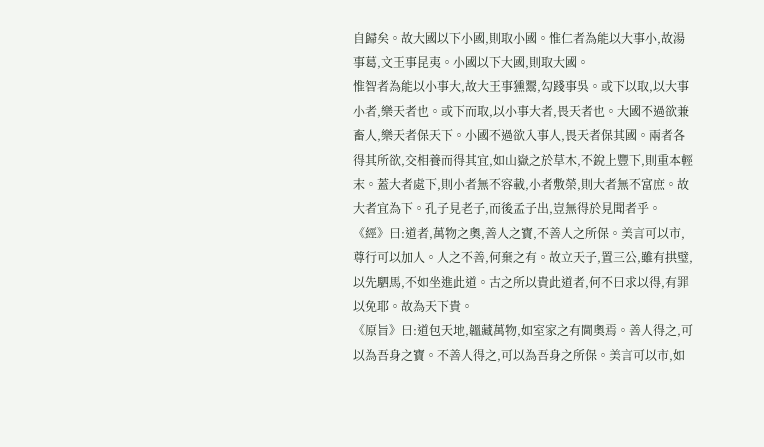自歸矣。故大國以下小國,則取小國。惟仁者為能以大事小,故湯事葛,文王事昆夷。小國以下大國,則取大國。
惟智者為能以小事大,故大王事獯鬻,勾踐事吳。或下以取,以大事小者,樂天者也。或下而取,以小事大者,畏天者也。大國不過欲兼畜人,樂天者保天下。小國不過欲入事人,畏天者保其國。兩者各得其所欲,交相養而得其宜,如山嶽之於草木,不銳上豐下,則重本輕末。蓋大者處下,則小者無不容載,小者敷榮,則大者無不富庶。故大者宜為下。孔子見老子,而後孟子出,豈無得於見聞者乎。
《經》曰:道者,萬物之奧,善人之寶,不善人之所保。美言可以市,尊行可以加人。人之不善,何棄之有。故立天子,置三公,雖有拱璧,以先駟馬,不如坐進此道。古之所以貴此道者,何不曰求以得,有罪以免耶。故為天下貴。
《原旨》曰:道包天地,韞藏萬物,如室家之有閫奧焉。善人得之,可以為吾身之寶。不善人得之,可以為吾身之所保。美言可以市,如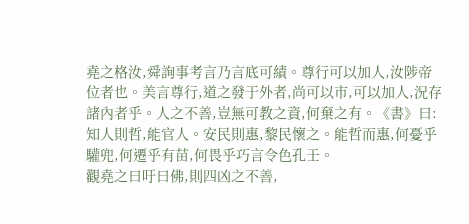堯之格汝,舜詢事考言乃言底可績。尊行可以加人,汝陟帝位者也。美言尊行,道之發于外者,尚可以市,可以加人,況存諸內者乎。人之不善,豈無可教之資,何棄之有。《書》曰:知人則哲,能官人。安民則惠,黎民懷之。能哲而惠,何憂乎驩兜,何遷乎有苗,何畏乎巧言令色孔壬。
觀堯之曰吁曰佛,則四凶之不善,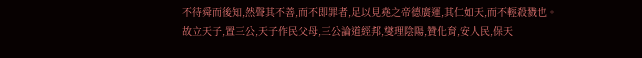不待舜而後知,然聲其不善,而不即罪者,足以見堯之帝德廣運,其仁如天,而不輕殺戮也。故立天子,置三公,天子作民父母,三公論道經邦,燮理陰陽,贊化育,安人民,保天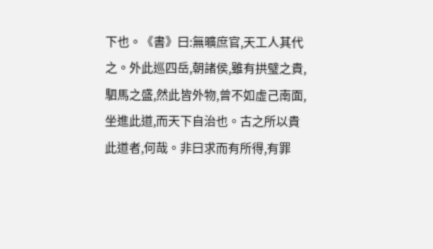下也。《書》曰:無曠庶官,天工人其代之。外此巡四岳,朝諸侯,雖有拱璧之貴,駟馬之盛,然此皆外物,曾不如虛己南面,坐進此道,而天下自治也。古之所以貴此道者,何哉。非曰求而有所得,有罪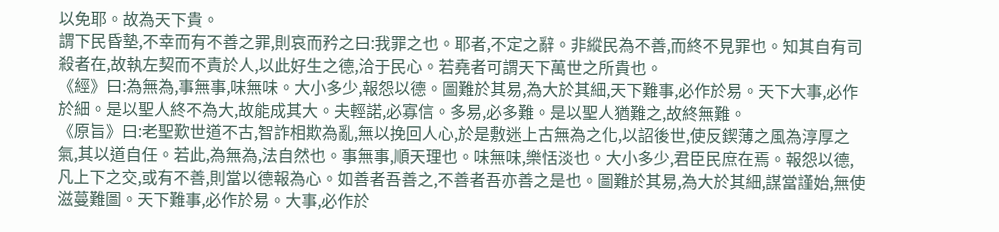以免耶。故為天下貴。
謂下民昏墊,不幸而有不善之罪,則哀而矜之曰:我罪之也。耶者,不定之辭。非縱民為不善,而終不見罪也。知其自有司殺者在,故執左契而不責於人,以此好生之德,洽于民心。若堯者可謂天下萬世之所貴也。
《經》曰:為無為,事無事,味無味。大小多少,報怨以德。圖難於其易,為大於其細,天下難事,必作於易。天下大事,必作於細。是以聖人終不為大,故能成其大。夫輕諾,必寡信。多易,必多難。是以聖人猶難之,故終無難。
《原旨》曰:老聖歎世道不古,智詐相欺為亂,無以挽回人心,於是敷迷上古無為之化,以詔後世,使反鍥薄之風為淳厚之氣,其以道自任。若此,為無為,法自然也。事無事,順天理也。味無味,樂恬淡也。大小多少,君臣民庶在焉。報怨以德,凡上下之交,或有不善,則當以德報為心。如善者吾善之,不善者吾亦善之是也。圖難於其易,為大於其細,謀當謹始,無使滋蔓難圖。天下難事,必作於易。大事,必作於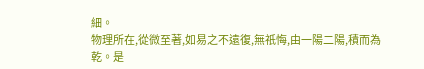細。
物理所在,從微至著,如易之不遠復,無祇悔,由一陽二陽,積而為乾。是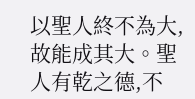以聖人終不為大,故能成其大。聖人有乾之德,不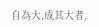自為大,成其大者,